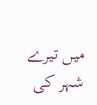میں تیرے شہر کی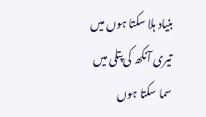بنیاد ہلا سکتا ہوں میں تیری آنکھ کی پتلی میں سما سکتا ہوں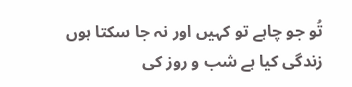تُو جو چاہے تو کہیں اور نہ جا سکتا ہوں زندگی کیا ہے شب و روز کی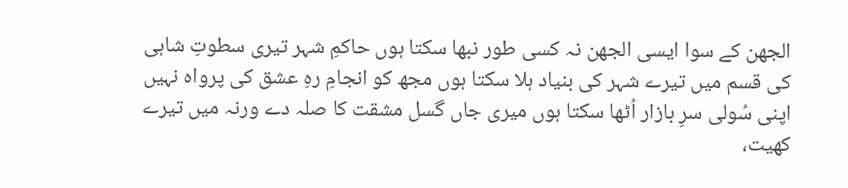الجھن کے سوا ایسی الجھن نہ کسی طور نبھا سکتا ہوں حاکمِ شہر تیری سطوتِ شاہی کی قسم میں تیرے شہر کی بنیاد ہلا سکتا ہوں مجھ کو انجامِ رہِ عشق کی پرواہ نہیں اپنی سُولی سرِ بازار اُٹھا سکتا ہوں میری جاں گسل مشقت کا صلہ دے ورنہ میں تیرے کھیت،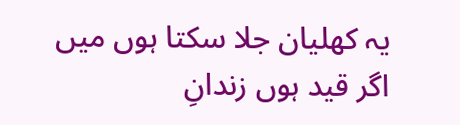یہ کھلیان جلا سکتا ہوں میں اگر قید ہوں زندانِ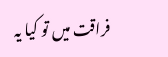فراقت میں تو کیا یہ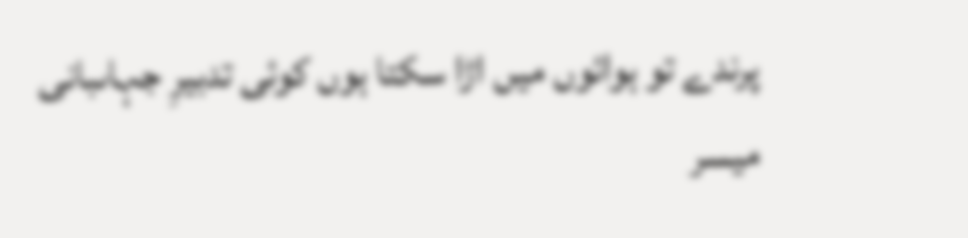پرندے تو ہوائوں میں اڑا سکتا ہوں کوئی تدبیرِ جہاںبانی میسر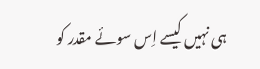ہی نہیں کیسے اِس سوئے مقدر کو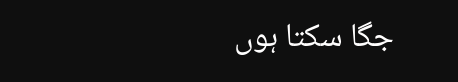جگا سکتا ہوں